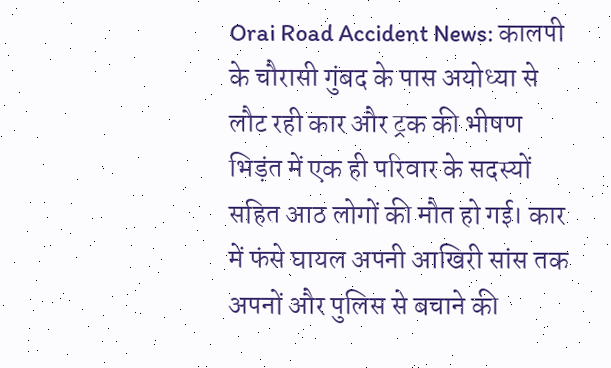Orai Road Accident News: कालपी के चौरासी गुंबद के पास अयोध्या से लौट रही कार और ट्रक की भीषण भिड़ंत में एक ही परिवार के सदस्यों सहित आठ लोगों की मौत हो गई। कार में फंसे घायल अपनी आखिरी सांस तक अपनों और पुलिस से बचाने की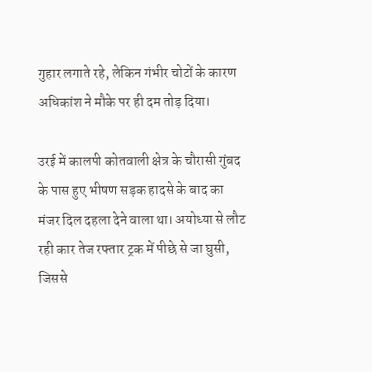गुहार लगाते रहे, लेकिन गंभीर चोटों के कारण अधिकांश ने मौके पर ही दम तोड़ दिया।

उरई में कालपी कोतवाली क्षेत्र के चौरासी गुंबद के पास हुए भीषण सड़क हादसे के बाद का मंजर दिल दहला देने वाला था। अयोध्या से लौट रही कार तेज रफ्तार ट्रक में पीछे से जा घुसी, जिससे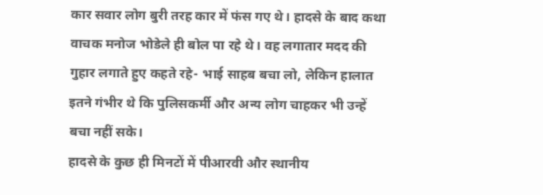कार सवार लोग बुरी तरह कार में फंस गए थे। हादसे के बाद कथा वाचक मनोज भोडेले ही बोल पा रहे थे। वह लगातार मदद की गुहार लगाते हुए कहते रहे- भाई साहब बचा लो, लेकिन हालात इतने गंभीर थे कि पुलिसकर्मी और अन्य लोग चाहकर भी उन्हें बचा नहीं सके।
हादसे के कुछ ही मिनटों में पीआरवी और स्थानीय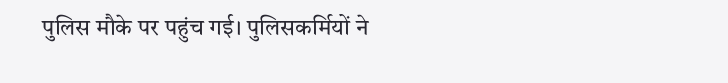पुलिस मौके पर पहुंच गई। पुलिसकर्मियों ने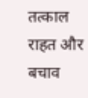तत्काल राहत और बचाव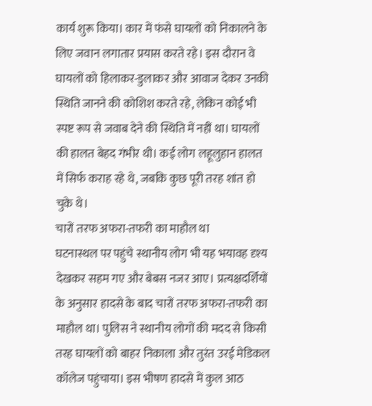कार्य शुरू किया। कार में फंसे घायलों को निकालने के लिए जवान लगातार प्रयास करते रहे। इस दौरान वे घायलों को हिलाकर-डुलाकर और आवाज देकर उनकी स्थिति जानने की कोशिश करते रहे, लेकिन कोई भी स्पष्ट रूप से जवाब देने की स्थिति में नहीं था। घायलों की हालत बेहद गंभीर थी। कई लोग लहूलुहान हालत में सिर्फ कराह रहे थे, जबकि कुछ पूरी तरह शांत हो चुके थे।
चारों तरफ अफरा-तफरी का माहौल था
घटनास्थल पर पहुंचे स्थानीय लोग भी यह भयावह दृश्य देखकर सहम गए और बेबस नजर आए। प्रत्यक्षदर्शियों के अनुसार हादसे के बाद चारों तरफ अफरा-तफरी का माहौल था। पुलिस ने स्थानीय लोगों की मदद से किसी तरह घायलों को बाहर निकाला और तुरंत उरई मेडिकल कॉलेज पहुंचाया। इस भीषण हादसे में कुल आठ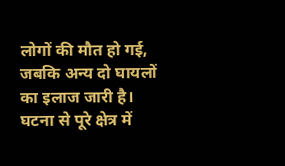लोगों की मौत हो गई, जबकि अन्य दो घायलों का इलाज जारी है। घटना से पूरे क्षेत्र में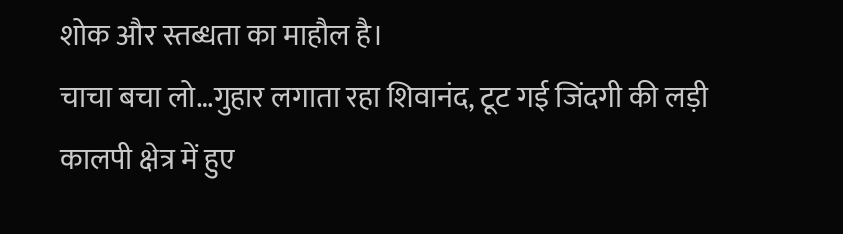शोक और स्तब्धता का माहौल है।
चाचा बचा लो…गुहार लगाता रहा शिवानंद, टूट गई जिंदगी की लड़ी
कालपी क्षेत्र में हुए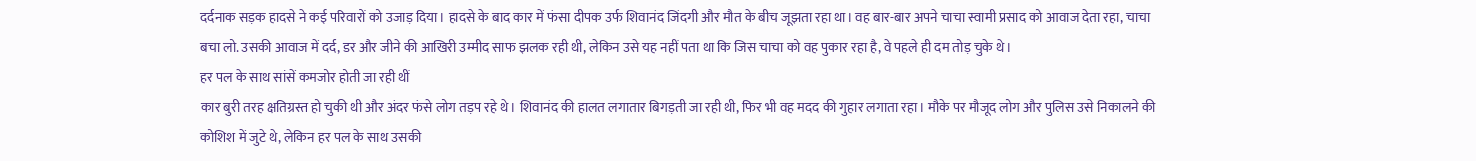दर्दनाक सड़क हादसे ने कई परिवारों को उजाड़ दिया। हादसे के बाद कार में फंसा दीपक उर्फ शिवानंद जिंदगी और मौत के बीच जूझता रहा था। वह बार-बार अपने चाचा स्वामी प्रसाद को आवाज देता रहा, चाचा बचा लो. उसकी आवाज में दर्द, डर और जीने की आखिरी उम्मीद साफ झलक रही थी, लेकिन उसे यह नहीं पता था कि जिस चाचा को वह पुकार रहा है, वे पहले ही दम तोड़ चुके थे।
हर पल के साथ सांसें कमजोर होती जा रही थीं
कार बुरी तरह क्षतिग्रस्त हो चुकी थी और अंदर फंसे लोग तड़प रहे थे। शिवानंद की हालत लगातार बिगड़ती जा रही थी, फिर भी वह मदद की गुहार लगाता रहा। मौके पर मौजूद लोग और पुलिस उसे निकालने की कोशिश में जुटे थे, लेकिन हर पल के साथ उसकी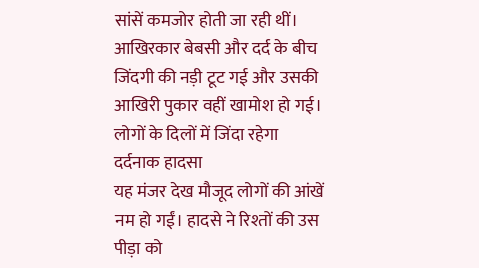सांसें कमजोर होती जा रही थीं। आखिरकार बेबसी और दर्द के बीच जिंदगी की नड़ी टूट गई और उसकी आखिरी पुकार वहीं खामोश हो गई।
लोगों के दिलों में जिंदा रहेगा दर्दनाक हादसा
यह मंजर देख मौजूद लोगों की आंखें नम हो गईं। हादसे ने रिश्तों की उस पीड़ा को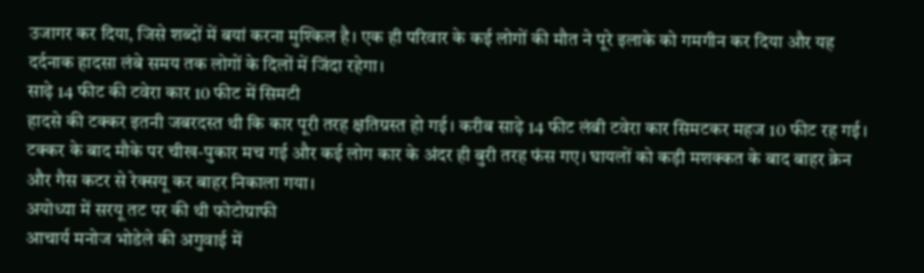उजागर कर दिया, जिसे शब्दों में बयां करना मुश्किल है। एक ही परिवार के कई लोगों की मौत ने पूरे इलाके को गमगीन कर दिया और यह दर्दनाक हादसा लंबे समय तक लोगों के दिलों में जिंदा रहेगा।
साढ़े 14 फीट की टवेरा कार 10 फीट में सिमटी
हादसे की टक्कर इतनी जबरदस्त थी कि कार पूरी तरह क्षतिग्रस्त हो गई। करीब साढ़े 14 फीट लंबी टवेरा कार सिमटकर महज 10 फीट रह गई। टक्कर के बाद मौके पर चीख-पुकार मच गई और कई लोग कार के अंदर ही बुरी तरह फंस गए। घायलों को कड़ी मशक्कत के बाद बाहर क्रेन और गैस कटर से रेक्सयू कर बाहर निकाला गया।
अयोध्या में सरयू तट पर की थी फोटोग्राफी
आचार्य मनोज भोडेले की अगुवाई में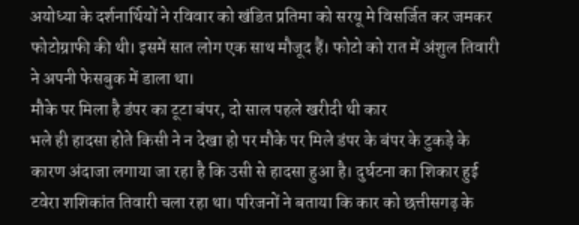अयोध्या के दर्शनार्थियों ने रविवार को खंडित प्रतिमा को सरयू मे विसर्जित कर जमकर फोटोग्राफी की थी। इसमें सात लोग एक साथ मौजूद हैं। फोटो को रात में अंशुल तिवारी ने अपनी फेसबुक में डाला था।
मौके पर मिला है डंपर का टूटा बंपर, दो साल पहले खरीदी थी कार
भले ही हादसा होते किसी ने न देखा हो पर मौके पर मिले डंपर के बंपर के टुकड़े के कारण अंदाजा लगाया जा रहा है कि उसी से हादसा हुआ है। दुर्घटना का शिकार हुई टवेरा शशिकांत तिवारी चला रहा था। परिजनों ने बताया कि कार को छत्तीसगढ़ के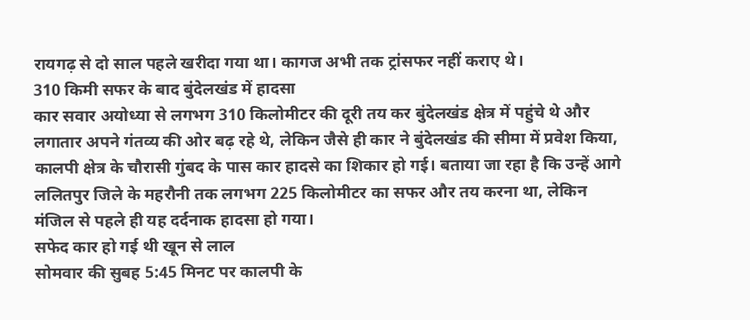रायगढ़ से दो साल पहले खरीदा गया था। कागज अभी तक ट्रांसफर नहीं कराए थे।
310 किमी सफर के बाद बुंदेलखंड में हादसा
कार सवार अयोध्या से लगभग 310 किलोमीटर की दूरी तय कर बुंदेलखंड क्षेत्र में पहुंचे थे और लगातार अपने गंतव्य की ओर बढ़ रहे थे, लेकिन जैसे ही कार ने बुंदेलखंड की सीमा में प्रवेश किया, कालपी क्षेत्र के चौरासी गुंबद के पास कार हादसे का शिकार हो गई। बताया जा रहा है कि उन्हें आगे ललितपुर जिले के महरौनी तक लगभग 225 किलोमीटर का सफर और तय करना था, लेकिन मंजिल से पहले ही यह दर्दनाक हादसा हो गया।
सफेद कार हो गई थी खून से लाल
सोमवार की सुबह 5:45 मिनट पर कालपी के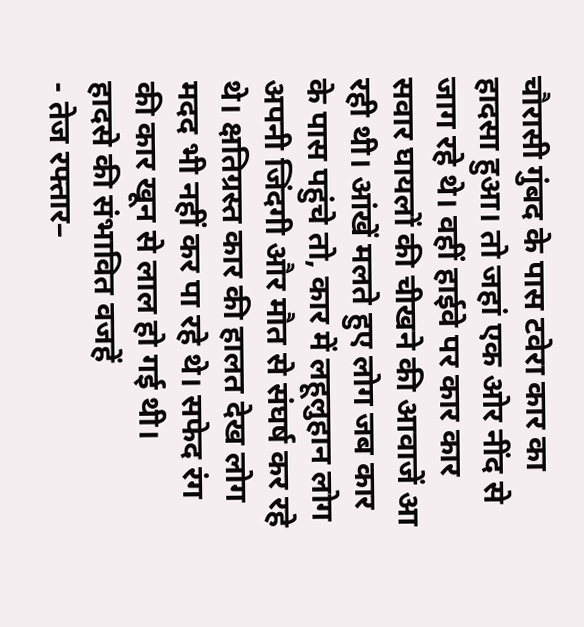चौरासी गुंबद के पास टवेरा कार का हादसा हुआ। तो जहां एक ओर नींद से जाग रहे थे। वहीं हाईवे पर कार कार सवार घायलों की चीखने की आवाजें आ रही थी। आंखें मलते हुए लोग जब कार के पास पहुंचे तो, कार में लहूलुहान लोग अपनी जिंदगी और मौत से संघर्ष कर रहे थे। क्षतिग्रस्त कार की हालत देख लोग मदद भी नहीं कर पा रहे थे। सफेद रंग की कार खून से लाल हो गई थी।
हादसे की संभावित वजहें
- तेज रफ्तार–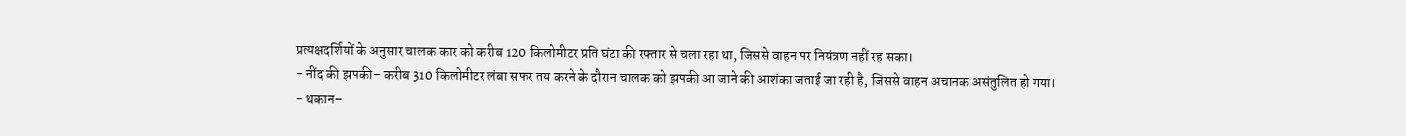प्रत्यक्षदर्शियों के अनुसार चालक कार को करीब 120 किलोमीटर प्रति घंटा की रफ्तार से चला रहा था, जिससे वाहन पर नियंत्रण नहीं रह सका।
- नींद की झपकी– करीब 310 किलोमीटर लंबा सफर तय करने के दौरान चालक को झपकी आ जाने की आशंका जताई जा रही है, जिससे वाहन अचानक असंतुलित हो गया।
- थकान–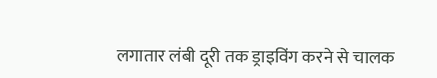लगातार लंबी दूरी तक ड्राइविंग करने से चालक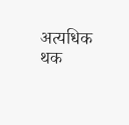अत्यधिक थक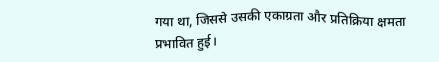गया था, जिससे उसकी एकाग्रता और प्रतिक्रिया क्षमता प्रभावित हुई।